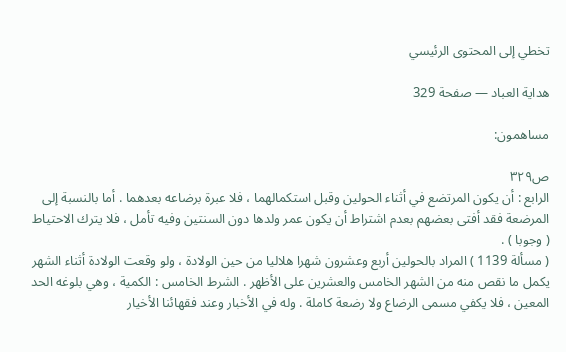تخطي إلى المحتوى الرئيسي

هداية العباد — صفحة 329

مساهمون:

ص٣٢٩
الرابع : أن يكون المرتضع في أثناء الحولين وقبل استكمالهما ، فلا عبرة برضاعه بعدهما . أما بالنسبة إلى المرضعة فقد أفتى بعضهم بعدم اشتراط أن يكون عمر ولدها دون السنتين وفيه تأمل ، فلا يترك الاحتياط ( وجوبا ) .
( مسألة 1139 ) المراد بالحولين أربع وعشرون شهرا هلاليا من حين الولادة ، ولو وقعت الولادة أثناء الشهر يكمل ما نقص منه من الشهر الخامس والعشرين على الأظهر . الشرط الخامس : الكمية ، وهي بلوغه الحد المعين ، فلا يكفي مسمى الرضاع ولا رضعة كاملة . وله في الأخبار وعند فقهائنا الأخيار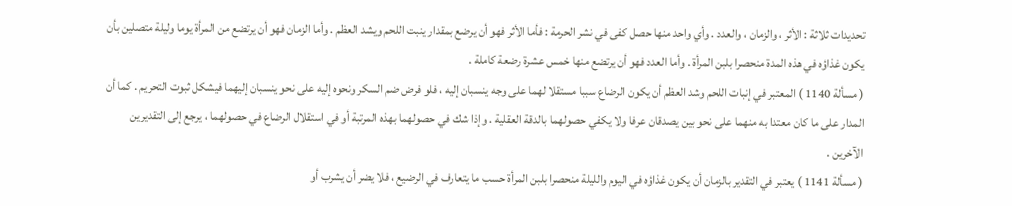تحديدات ثلاثة : الأثر ، والزمان ، والعدد . وأي واحد منها حصل كفى في نشر الحرمة : فأما الأثر فهو أن يرضع بمقدار ينبت اللحم ويشد العظم . وأما الزمان فهو أن يرتضع من المرأة يوما وليلة متصلين بأن يكون غذاؤه في هذه المدة منحصرا بلبن المرأة . وأما العدد فهو أن يرتضع منها خمس عشرة رضعة كاملة .
( مسألة 1140 ) المعتبر في إنبات اللحم وشد العظم أن يكون الرضاع سببا مستقلا لهما على وجه ينسبان إليه ، فلو فرض ضم السكر ونحوه إليه على نحو ينسبان إليهما فيشكل ثبوت التحريم . كما أن المدار على ما كان معتدا به منهما على نحو بين يصدقان عرفا ولا يكفي حصولهما بالدقة العقلية . وإذا شك في حصولهما بهذه المرتبة أو في استقلال الرضاع في حصولهما ، يرجع إلى التقديرين الآخرين .
( مسألة 1141 ) يعتبر في التقدير بالزمان أن يكون غذاؤه في اليوم والليلة منحصرا بلبن المرأة حسب ما يتعارف في الرضيع ، فلا يضر أن يشرب أو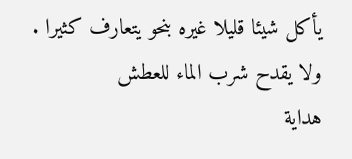يأكل شيئا قليلا غيره بنحو يتعارف كثيرا . ولا يقدح شرب الماء للعطش
هداية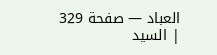العباد — صفحة 329 | السيد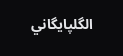الگلپايگاني